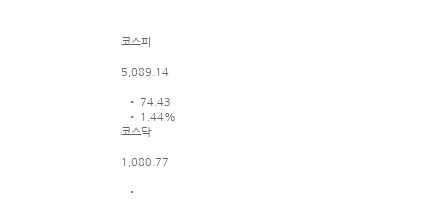코스피

5,089.14

  • 74.43
  • 1.44%
코스닥

1,080.77

  •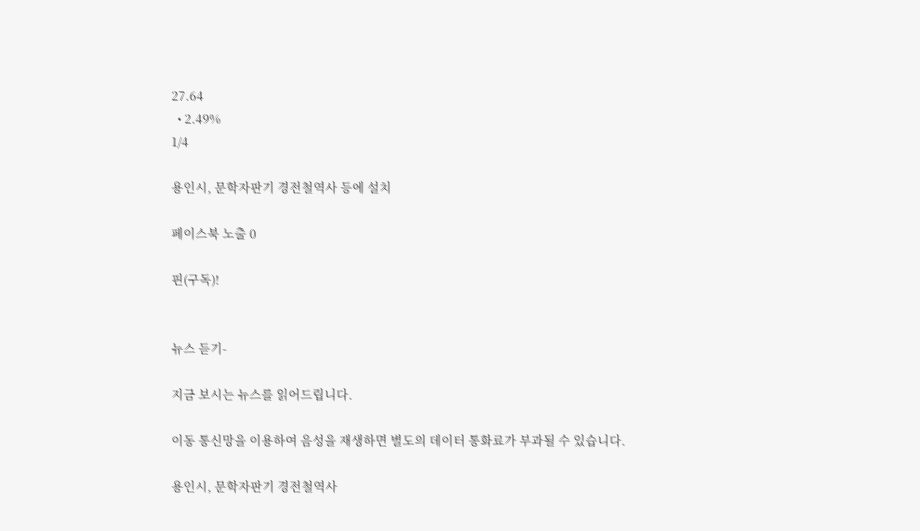27.64
  • 2.49%
1/4

용인시, 문학자판기 경전철역사 등에 설치

페이스북 노출 0

핀(구독)!


뉴스 듣기-

지금 보시는 뉴스를 읽어드립니다.

이동 통신망을 이용하여 음성을 재생하면 별도의 데이터 통화료가 부과될 수 있습니다.

용인시, 문학자판기 경전철역사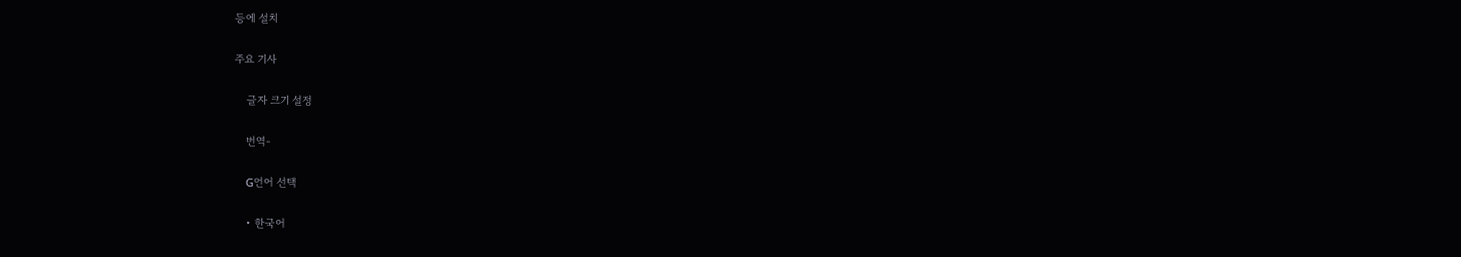등에 설치

주요 기사

    글자 크기 설정

    번역-

    G언어 선택

    • 한국어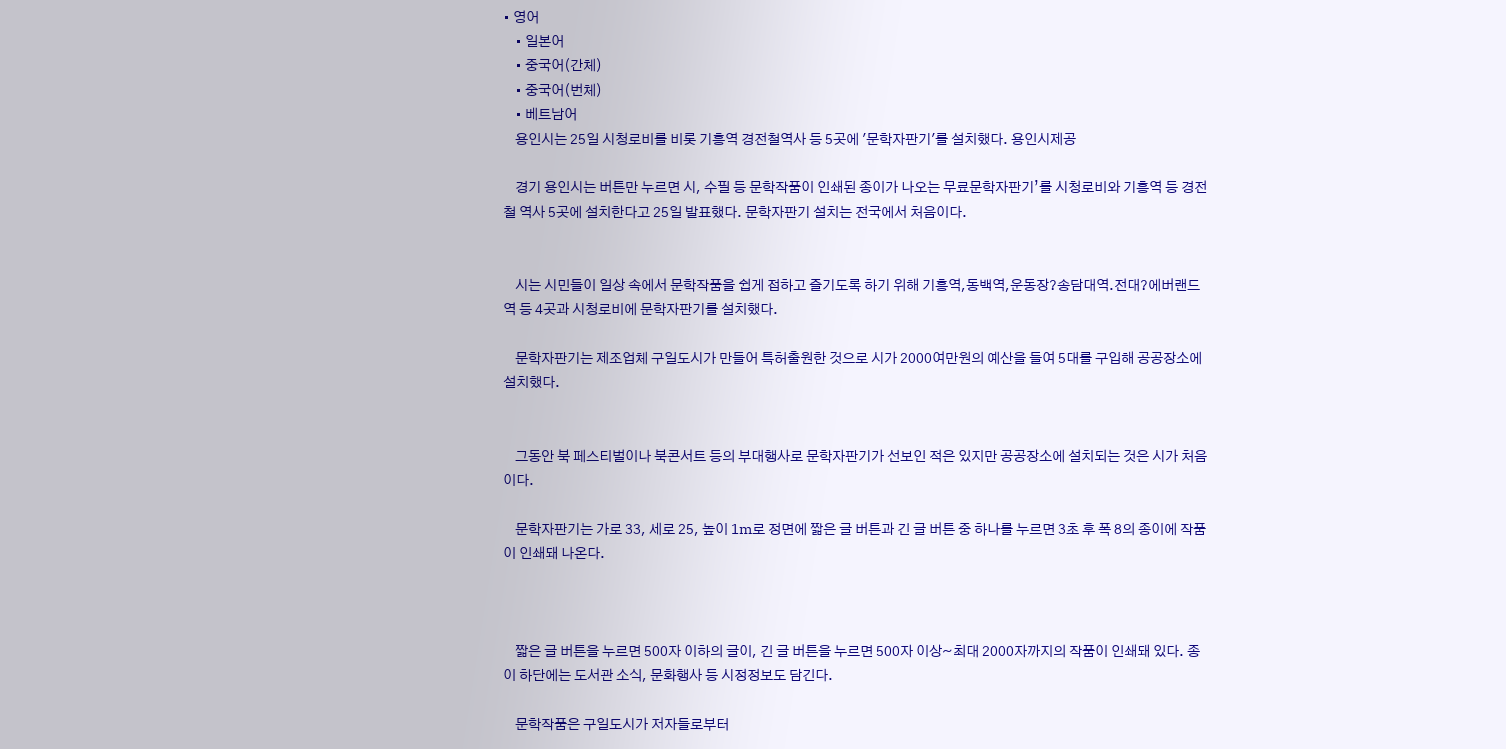• 영어
    • 일본어
    • 중국어(간체)
    • 중국어(번체)
    • 베트남어
    용인시는 25일 시청로비를 비롯 기흥역 경전철역사 등 5곳에 '문학자판기'를 설치했다. 용인시제공

    경기 용인시는 버튼만 누르면 시, 수필 등 문학작품이 인쇄된 종이가 나오는 무료문학자판기’를 시청로비와 기흥역 등 경전철 역사 5곳에 설치한다고 25일 발표했다. 문학자판기 설치는 전국에서 처음이다.


    시는 시민들이 일상 속에서 문학작품을 쉽게 접하고 즐기도록 하기 위해 기흥역,동백역,운동장?송담대역.전대?에버랜드역 등 4곳과 시청로비에 문학자판기를 설치했다.

    문학자판기는 제조업체 구일도시가 만들어 특허출원한 것으로 시가 2000여만원의 예산을 들여 5대를 구입해 공공장소에 설치했다.


    그동안 북 페스티벌이나 북콘서트 등의 부대행사로 문학자판기가 선보인 적은 있지만 공공장소에 설치되는 것은 시가 처음이다.

    문학자판기는 가로 33, 세로 25, 높이 1m로 정면에 짧은 글 버튼과 긴 글 버튼 중 하나를 누르면 3초 후 폭 8의 종이에 작품이 인쇄돼 나온다.



    짧은 글 버튼을 누르면 500자 이하의 글이, 긴 글 버튼을 누르면 500자 이상~최대 2000자까지의 작품이 인쇄돼 있다. 종이 하단에는 도서관 소식, 문화행사 등 시정정보도 담긴다.

    문학작품은 구일도시가 저자들로부터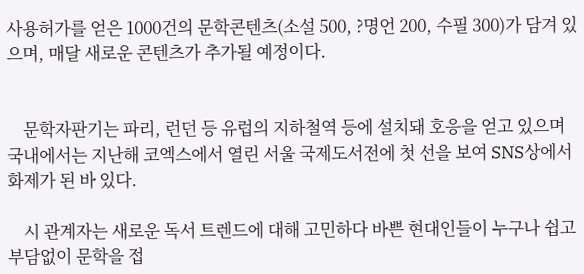사용허가를 얻은 1000건의 문학콘텐츠(소설 500, ?명언 200, 수필 300)가 담겨 있으며, 매달 새로운 콘텐츠가 추가될 예정이다.


    문학자판기는 파리, 런던 등 유럽의 지하철역 등에 설치돼 호응을 얻고 있으며 국내에서는 지난해 코엑스에서 열린 서울 국제도서전에 첫 선을 보여 SNS상에서 화제가 된 바 있다.

    시 관계자는 새로운 독서 트렌드에 대해 고민하다 바쁜 현대인들이 누구나 쉽고 부담없이 문학을 접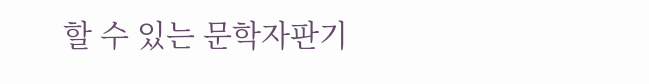할 수 있는 문학자판기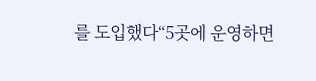를 도입했다“5곳에 운영하면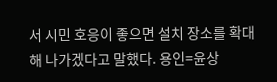서 시민 호응이 좋으면 설치 장소를 확대해 나가겠다고 말했다. 용인=윤상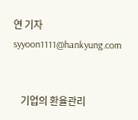연 기자 syyoon1111@hankyung.com


    기업의 환율관리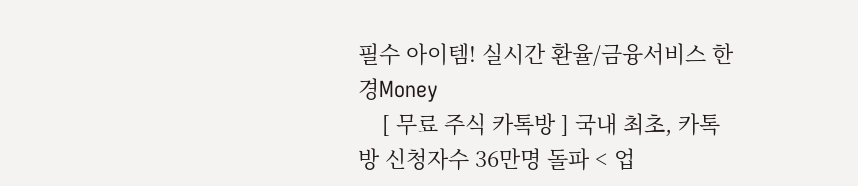필수 아이템! 실시간 환율/금융서비스 한경Money
    [ 무료 주식 카톡방 ] 국내 최초, 카톡방 신청자수 36만명 돌파 < 업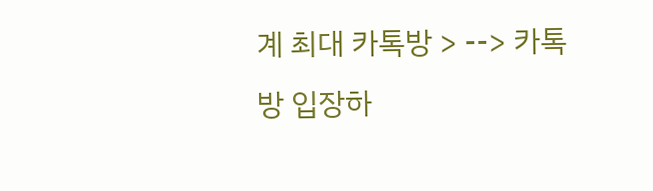계 최대 카톡방 > --> 카톡방 입장하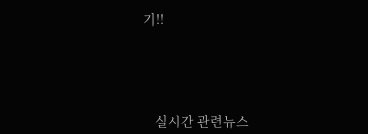기!!





    실시간 관련뉴스